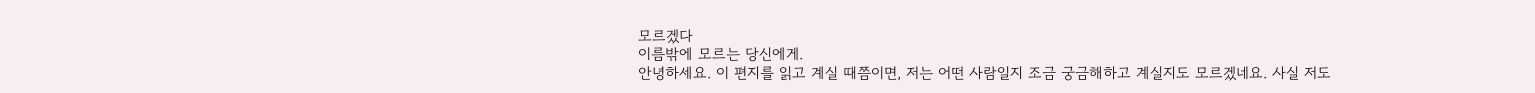모르겠다
이름밖에 모르는 당신에게.
안녕하세요. 이 편지를 읽고 계실 때쯤이면, 저는 어떤 사람일지 조금 궁금해하고 계실지도 모르겠네요. 사실 저도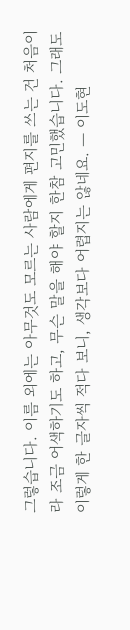그렇습니다. 이름 외에는 아무것도 모르는 사람에게 편지를 쓰는 건 처음이라 조금 어색하기도 하고, 무슨 말을 해야 할지 한참 고민했습니다. 그래도 이렇게 한 글자씩 적다 보니, 생각보다 어렵지는 않네요. — 이도현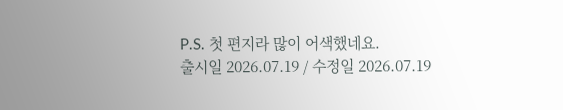P.S. 첫 편지라 많이 어색했네요.
출시일 2026.07.19 / 수정일 2026.07.19